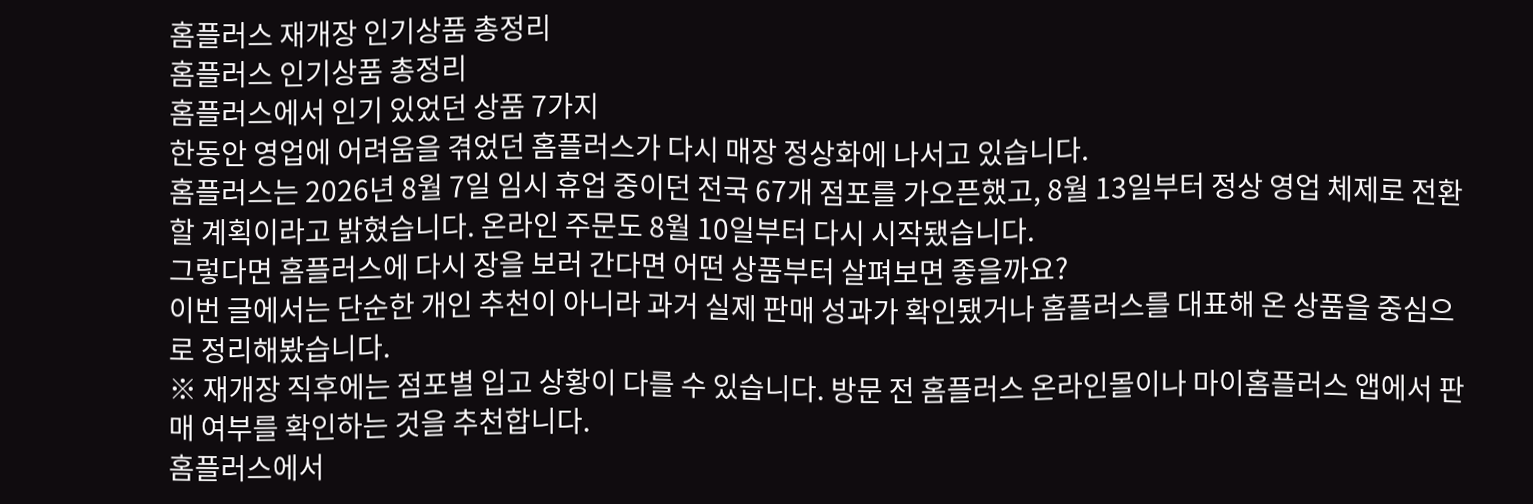홈플러스 재개장 인기상품 총정리
홈플러스 인기상품 총정리
홈플러스에서 인기 있었던 상품 7가지
한동안 영업에 어려움을 겪었던 홈플러스가 다시 매장 정상화에 나서고 있습니다.
홈플러스는 2026년 8월 7일 임시 휴업 중이던 전국 67개 점포를 가오픈했고, 8월 13일부터 정상 영업 체제로 전환할 계획이라고 밝혔습니다. 온라인 주문도 8월 10일부터 다시 시작됐습니다.
그렇다면 홈플러스에 다시 장을 보러 간다면 어떤 상품부터 살펴보면 좋을까요?
이번 글에서는 단순한 개인 추천이 아니라 과거 실제 판매 성과가 확인됐거나 홈플러스를 대표해 온 상품을 중심으로 정리해봤습니다.
※ 재개장 직후에는 점포별 입고 상황이 다를 수 있습니다. 방문 전 홈플러스 온라인몰이나 마이홈플러스 앱에서 판매 여부를 확인하는 것을 추천합니다.
홈플러스에서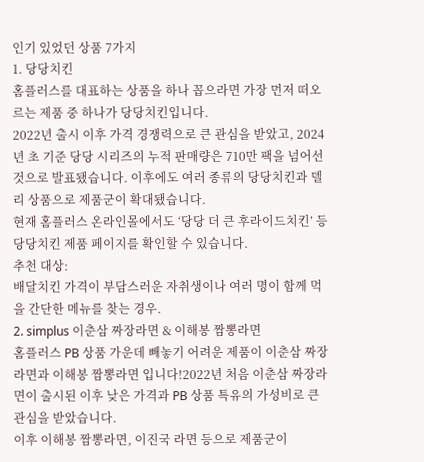인기 있었던 상품 7가지
1. 당당치킨
홈플러스를 대표하는 상품을 하나 꼽으라면 가장 먼저 떠오르는 제품 중 하나가 당당치킨입니다.
2022년 출시 이후 가격 경쟁력으로 큰 관심을 받았고, 2024년 초 기준 당당 시리즈의 누적 판매량은 710만 팩을 넘어선 것으로 발표됐습니다. 이후에도 여러 종류의 당당치킨과 델리 상품으로 제품군이 확대됐습니다.
현재 홈플러스 온라인몰에서도 ‘당당 더 큰 후라이드치킨’ 등 당당치킨 제품 페이지를 확인할 수 있습니다.
추천 대상:
배달치킨 가격이 부담스러운 자취생이나 여러 명이 함께 먹을 간단한 메뉴를 찾는 경우.
2. simplus 이춘삼 짜장라면 & 이해봉 짬뽕라면
홈플러스 PB 상품 가운데 빼놓기 어려운 제품이 이춘삼 짜장라면과 이해봉 짬뽕라면 입니다!2022년 처음 이춘삼 짜장라면이 출시된 이후 낮은 가격과 PB 상품 특유의 가성비로 큰 관심을 받았습니다.
이후 이해봉 짬뽕라면, 이진국 라면 등으로 제품군이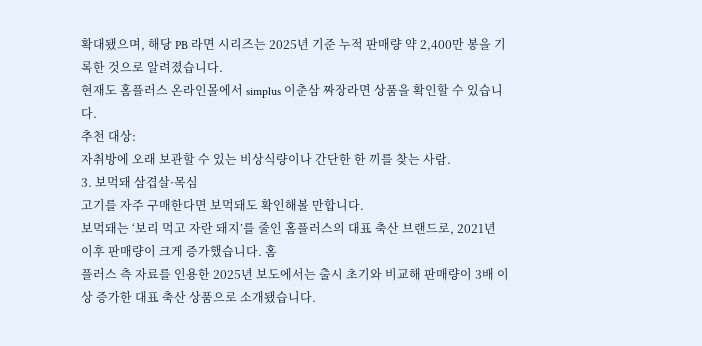확대됐으며, 해당 PB 라면 시리즈는 2025년 기준 누적 판매량 약 2,400만 봉을 기록한 것으로 알려졌습니다.
현재도 홈플러스 온라인몰에서 simplus 이춘삼 짜장라면 상품을 확인할 수 있습니다.
추천 대상:
자취방에 오래 보관할 수 있는 비상식량이나 간단한 한 끼를 찾는 사람.
3. 보먹돼 삼겹살·목심
고기를 자주 구매한다면 보먹돼도 확인해볼 만합니다.
보먹돼는 ‘보리 먹고 자란 돼지’를 줄인 홈플러스의 대표 축산 브랜드로, 2021년 이후 판매량이 크게 증가했습니다. 홈
플러스 측 자료를 인용한 2025년 보도에서는 출시 초기와 비교해 판매량이 3배 이상 증가한 대표 축산 상품으로 소개됐습니다.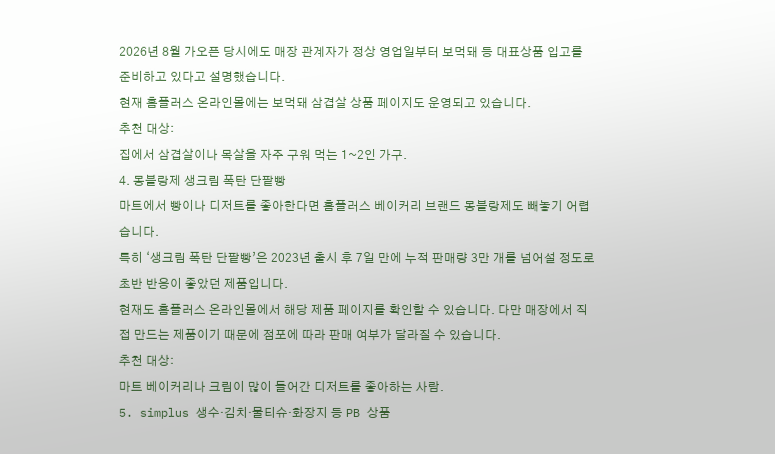2026년 8월 가오픈 당시에도 매장 관계자가 정상 영업일부터 보먹돼 등 대표상품 입고를 준비하고 있다고 설명했습니다.
현재 홈플러스 온라인몰에는 보먹돼 삼겹살 상품 페이지도 운영되고 있습니다.
추천 대상:
집에서 삼겹살이나 목살을 자주 구워 먹는 1~2인 가구.
4. 몽블랑제 생크림 폭탄 단팥빵
마트에서 빵이나 디저트를 좋아한다면 홈플러스 베이커리 브랜드 몽블랑제도 빼놓기 어렵습니다.
특히 ‘생크림 폭탄 단팥빵’은 2023년 출시 후 7일 만에 누적 판매량 3만 개를 넘어설 정도로 초반 반응이 좋았던 제품입니다.
현재도 홈플러스 온라인몰에서 해당 제품 페이지를 확인할 수 있습니다. 다만 매장에서 직접 만드는 제품이기 때문에 점포에 따라 판매 여부가 달라질 수 있습니다.
추천 대상:
마트 베이커리나 크림이 많이 들어간 디저트를 좋아하는 사람.
5. simplus 생수·김치·물티슈·화장지 등 PB 상품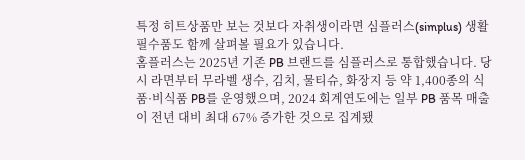특정 히트상품만 보는 것보다 자취생이라면 심플러스(simplus) 생활필수품도 함께 살펴볼 필요가 있습니다.
홈플러스는 2025년 기존 PB 브랜드를 심플러스로 통합했습니다. 당시 라면부터 무라벨 생수, 김치, 물티슈, 화장지 등 약 1,400종의 식품·비식품 PB를 운영했으며, 2024 회계연도에는 일부 PB 품목 매출이 전년 대비 최대 67% 증가한 것으로 집계됐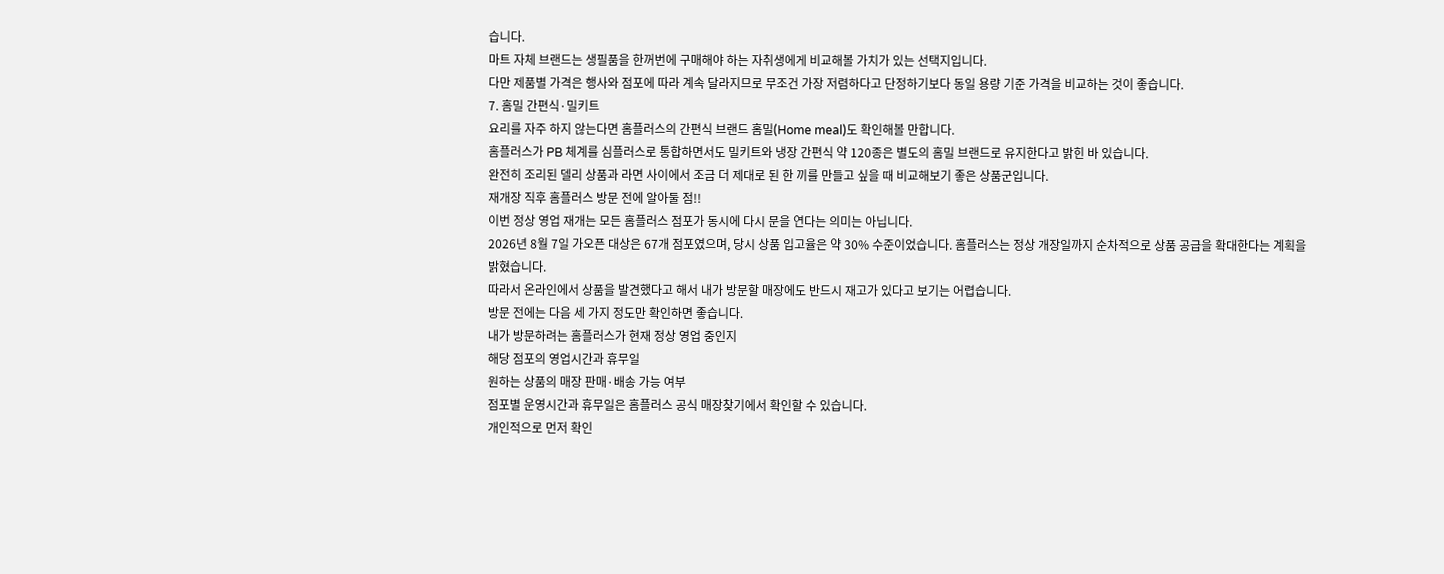습니다.
마트 자체 브랜드는 생필품을 한꺼번에 구매해야 하는 자취생에게 비교해볼 가치가 있는 선택지입니다.
다만 제품별 가격은 행사와 점포에 따라 계속 달라지므로 무조건 가장 저렴하다고 단정하기보다 동일 용량 기준 가격을 비교하는 것이 좋습니다.
7. 홈밀 간편식·밀키트
요리를 자주 하지 않는다면 홈플러스의 간편식 브랜드 홈밀(Home meal)도 확인해볼 만합니다.
홈플러스가 PB 체계를 심플러스로 통합하면서도 밀키트와 냉장 간편식 약 120종은 별도의 홈밀 브랜드로 유지한다고 밝힌 바 있습니다.
완전히 조리된 델리 상품과 라면 사이에서 조금 더 제대로 된 한 끼를 만들고 싶을 때 비교해보기 좋은 상품군입니다.
재개장 직후 홈플러스 방문 전에 알아둘 점!!
이번 정상 영업 재개는 모든 홈플러스 점포가 동시에 다시 문을 연다는 의미는 아닙니다.
2026년 8월 7일 가오픈 대상은 67개 점포였으며, 당시 상품 입고율은 약 30% 수준이었습니다. 홈플러스는 정상 개장일까지 순차적으로 상품 공급을 확대한다는 계획을 밝혔습니다.
따라서 온라인에서 상품을 발견했다고 해서 내가 방문할 매장에도 반드시 재고가 있다고 보기는 어렵습니다.
방문 전에는 다음 세 가지 정도만 확인하면 좋습니다.
내가 방문하려는 홈플러스가 현재 정상 영업 중인지
해당 점포의 영업시간과 휴무일
원하는 상품의 매장 판매·배송 가능 여부
점포별 운영시간과 휴무일은 홈플러스 공식 매장찾기에서 확인할 수 있습니다.
개인적으로 먼저 확인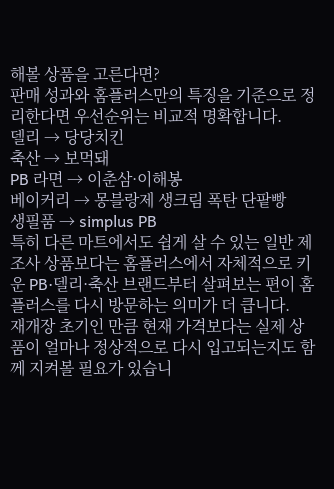해볼 상품을 고른다면?
판매 성과와 홈플러스만의 특징을 기준으로 정리한다면 우선순위는 비교적 명확합니다.
델리 → 당당치킨
축산 → 보먹돼
PB 라면 → 이춘삼·이해봉
베이커리 → 몽블랑제 생크림 폭탄 단팥빵
생필품 → simplus PB
특히 다른 마트에서도 쉽게 살 수 있는 일반 제조사 상품보다는 홈플러스에서 자체적으로 키운 PB·델리·축산 브랜드부터 살펴보는 편이 홈플러스를 다시 방문하는 의미가 더 큽니다.
재개장 초기인 만큼 현재 가격보다는 실제 상품이 얼마나 정상적으로 다시 입고되는지도 함께 지켜볼 필요가 있습니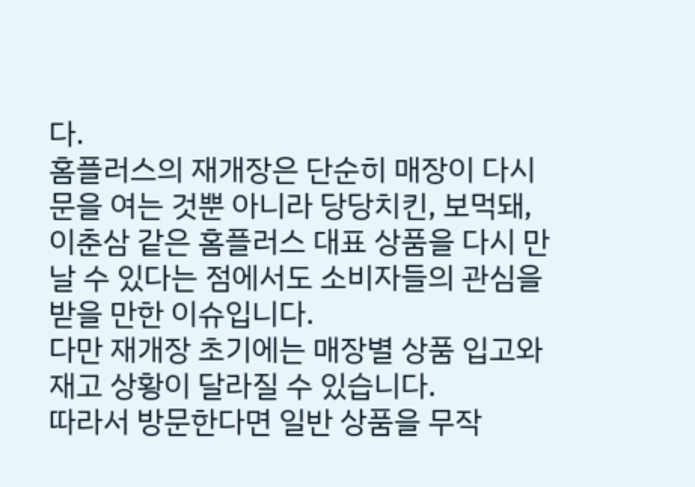다.
홈플러스의 재개장은 단순히 매장이 다시 문을 여는 것뿐 아니라 당당치킨, 보먹돼, 이춘삼 같은 홈플러스 대표 상품을 다시 만날 수 있다는 점에서도 소비자들의 관심을 받을 만한 이슈입니다.
다만 재개장 초기에는 매장별 상품 입고와 재고 상황이 달라질 수 있습니다.
따라서 방문한다면 일반 상품을 무작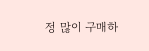정 많이 구매하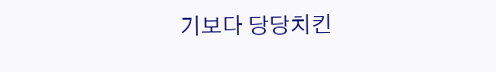기보다 당당치킨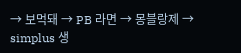→ 보먹돼 → PB 라면 → 몽블랑제 → simplus 생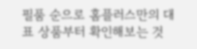필품 순으로 홈플러스만의 대표 상품부터 확인해보는 것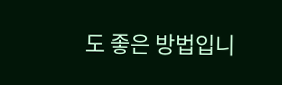도 좋은 방법입니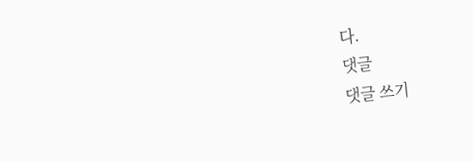다.
댓글
댓글 쓰기